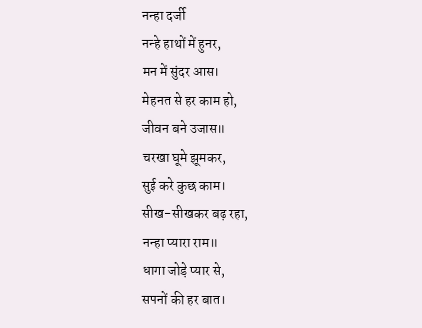नन्हा दर्जी
नन्हे हाथों में हुनर,
मन में सुंदर आस।
मेहनत से हर काम हो,
जीवन बने उजास॥
चरखा घूमे झूमकर,
सुई करे कुछ काम।
सीख-सीखकर बढ़ रहा,
नन्हा प्यारा राम॥
धागा जोड़े प्यार से,
सपनों की हर बात।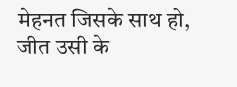मेहनत जिसके साथ हो,
जीत उसी के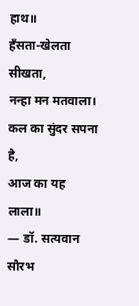हाथ॥
हँसता-खेलता सीखता,
नन्हा मन मतवाला।
कल का सुंदर सपना है,
आज का यह लाला॥
— डॉ. सत्यवान सौरभ